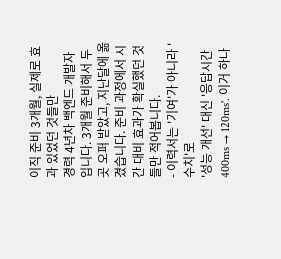이직 준비 3개월, 실제로 효과 있었던 것들만
경력 4년차 백엔드 개발자입니다. 3개월 준비해서 두 곳 오퍼 받았고, 지난달에 옮겼습니다. 준비 과정에서 시간 대비 효과가 확실했던 것들만 적어봅니다.
- 이력서는 '기여'가 아니라 '수치'로
'성능 개선' 대신 '응답시간 400ms → 120ms'. 이거 하나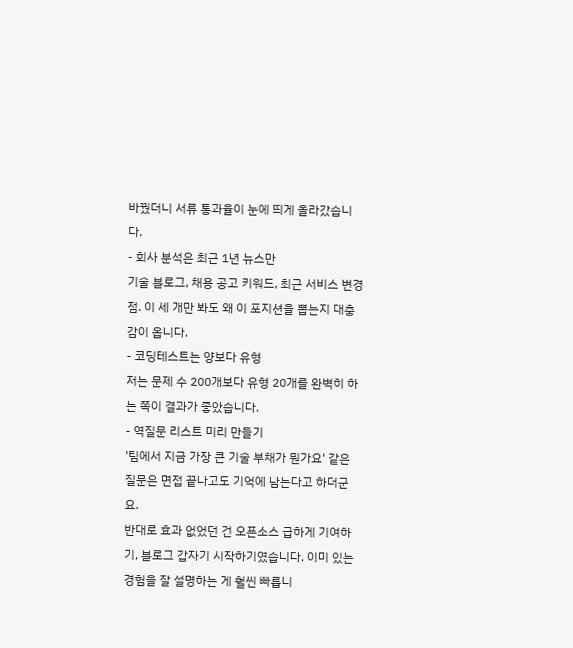바꿨더니 서류 통과율이 눈에 띄게 올라갔습니다.
- 회사 분석은 최근 1년 뉴스만
기술 블로그, 채용 공고 키워드, 최근 서비스 변경점. 이 세 개만 봐도 왜 이 포지션을 뽑는지 대충 감이 옵니다.
- 코딩테스트는 양보다 유형
저는 문제 수 200개보다 유형 20개를 완벽히 하는 쪽이 결과가 좋았습니다.
- 역질문 리스트 미리 만들기
'팀에서 지금 가장 큰 기술 부채가 뭔가요' 같은 질문은 면접 끝나고도 기억에 남는다고 하더군요.
반대로 효과 없었던 건 오픈소스 급하게 기여하기, 블로그 갑자기 시작하기였습니다. 이미 있는 경험을 잘 설명하는 게 훨씬 빠릅니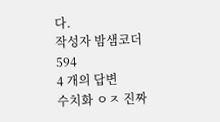다.
작성자 밤샘코더594
4 개의 답변
수치화 ㅇㅈ 진짜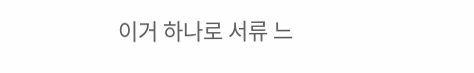이거 하나로 서류 느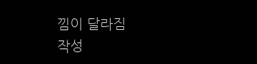낌이 달라짐
작성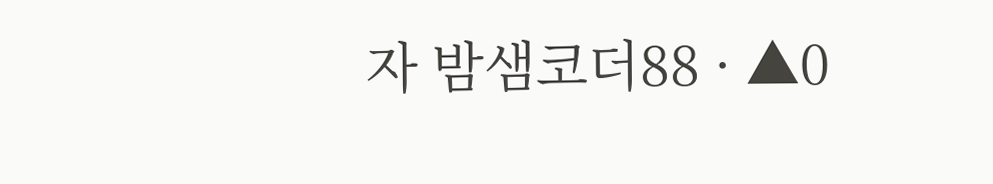자 밤샘코더88 · ▲0